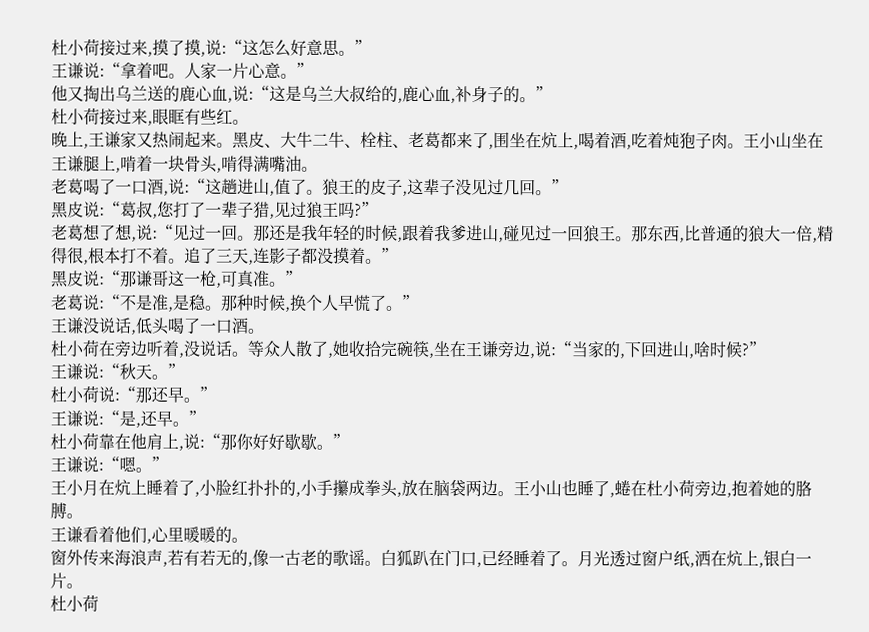杜小荷接过来,摸了摸,说:“这怎么好意思。”
王谦说:“拿着吧。人家一片心意。”
他又掏出乌兰送的鹿心血,说:“这是乌兰大叔给的,鹿心血,补身子的。”
杜小荷接过来,眼眶有些红。
晚上,王谦家又热闹起来。黑皮、大牛二牛、栓柱、老葛都来了,围坐在炕上,喝着酒,吃着炖狍子肉。王小山坐在王谦腿上,啃着一块骨头,啃得满嘴油。
老葛喝了一口酒,说:“这趟进山,值了。狼王的皮子,这辈子没见过几回。”
黑皮说:“葛叔,您打了一辈子猎,见过狼王吗?”
老葛想了想,说:“见过一回。那还是我年轻的时候,跟着我爹进山,碰见过一回狼王。那东西,比普通的狼大一倍,精得很,根本打不着。追了三天,连影子都没摸着。”
黑皮说:“那谦哥这一枪,可真准。”
老葛说:“不是准,是稳。那种时候,换个人早慌了。”
王谦没说话,低头喝了一口酒。
杜小荷在旁边听着,没说话。等众人散了,她收拾完碗筷,坐在王谦旁边,说:“当家的,下回进山,啥时候?”
王谦说:“秋天。”
杜小荷说:“那还早。”
王谦说:“是,还早。”
杜小荷靠在他肩上,说:“那你好好歇歇。”
王谦说:“嗯。”
王小月在炕上睡着了,小脸红扑扑的,小手攥成拳头,放在脑袋两边。王小山也睡了,蜷在杜小荷旁边,抱着她的胳膊。
王谦看着他们,心里暖暖的。
窗外传来海浪声,若有若无的,像一古老的歌谣。白狐趴在门口,已经睡着了。月光透过窗户纸,洒在炕上,银白一片。
杜小荷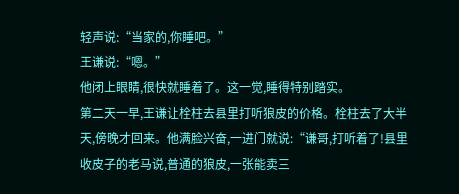轻声说:“当家的,你睡吧。”
王谦说:“嗯。”
他闭上眼睛,很快就睡着了。这一觉,睡得特别踏实。
第二天一早,王谦让栓柱去县里打听狼皮的价格。栓柱去了大半天,傍晚才回来。他满脸兴奋,一进门就说:“谦哥,打听着了!县里收皮子的老马说,普通的狼皮,一张能卖三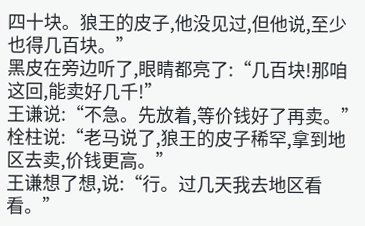四十块。狼王的皮子,他没见过,但他说,至少也得几百块。”
黑皮在旁边听了,眼睛都亮了:“几百块!那咱这回,能卖好几千!”
王谦说:“不急。先放着,等价钱好了再卖。”
栓柱说:“老马说了,狼王的皮子稀罕,拿到地区去卖,价钱更高。”
王谦想了想,说:“行。过几天我去地区看看。”